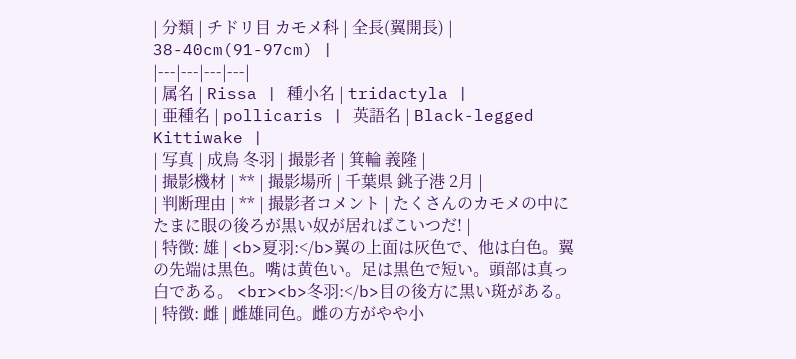| 分類 | チドリ目 カモメ科 | 全長(翼開長) | 38-40cm(91-97cm) |
|---|---|---|---|
| 属名 | Rissa | 種小名 | tridactyla |
| 亜種名 | pollicaris | 英語名 | Black-legged Kittiwake |
| 写真 | 成鳥 冬羽 | 撮影者 | 箕輪 義隆 |
| 撮影機材 | ** | 撮影場所 | 千葉県 銚子港 2月 |
| 判断理由 | ** | 撮影者コメント | たくさんのカモメの中にたまに眼の後ろが黒い奴が居ればこいつだ! |
| 特徴: 雄 | <b>夏羽:</b>翼の上面は灰色で、他は白色。翼の先端は黒色。嘴は黄色い。足は黒色で短い。頭部は真っ白である。 <br><b>冬羽:</b>目の後方に黒い斑がある。 | 特徴: 雌 | 雌雄同色。雌の方がやや小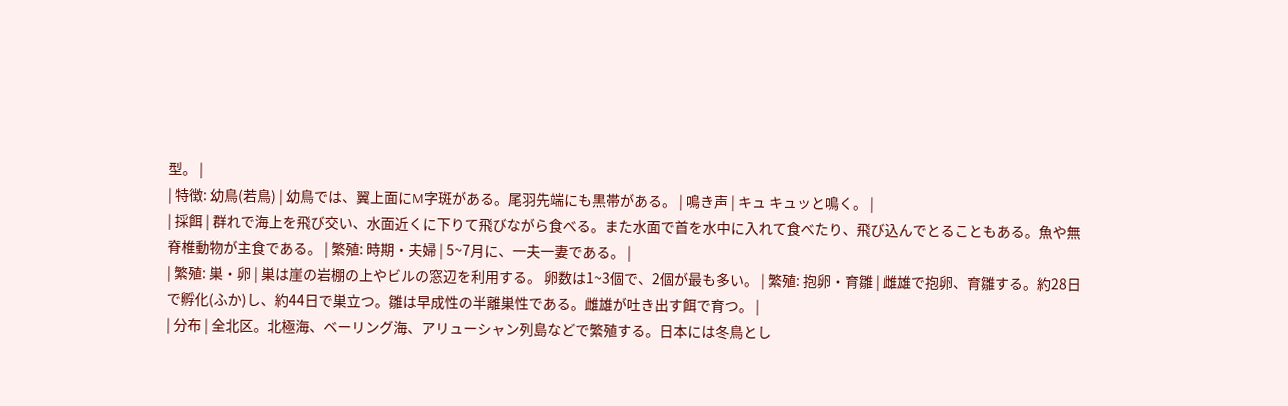型。 |
| 特徴: 幼鳥(若鳥) | 幼鳥では、翼上面にM字斑がある。尾羽先端にも黒帯がある。 | 鳴き声 | キュ キュッと鳴く。 |
| 採餌 | 群れで海上を飛び交い、水面近くに下りて飛びながら食べる。また水面で首を水中に入れて食べたり、飛び込んでとることもある。魚や無脊椎動物が主食である。 | 繁殖: 時期・夫婦 | 5~7月に、一夫一妻である。 |
| 繁殖: 巣・卵 | 巣は崖の岩棚の上やビルの窓辺を利用する。 卵数は1~3個で、2個が最も多い。 | 繁殖: 抱卵・育雛 | 雌雄で抱卵、育雛する。約28日で孵化(ふか)し、約44日で巣立つ。雛は早成性の半離巣性である。雌雄が吐き出す餌で育つ。 |
| 分布 | 全北区。北極海、ベーリング海、アリューシャン列島などで繁殖する。日本には冬鳥とし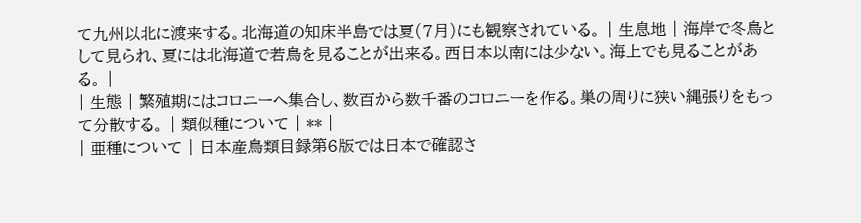て九州以北に渡来する。北海道の知床半島では夏(7月)にも観察されている。 | 生息地 | 海岸で冬鳥として見られ、夏には北海道で若鳥を見ることが出来る。西日本以南には少ない。海上でも見ることがある。 |
| 生態 | 繁殖期にはコロニーへ集合し、数百から数千番のコロニーを作る。巣の周りに狭い縄張りをもって分散する。 | 類似種について | ** |
| 亜種について | 日本産鳥類目録第6版では日本で確認さ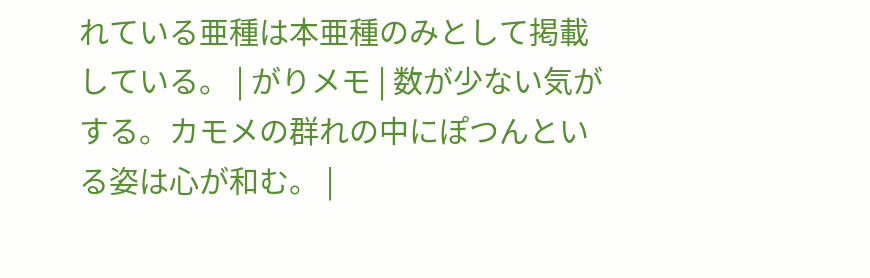れている亜種は本亜種のみとして掲載している。 | がりメモ | 数が少ない気がする。カモメの群れの中にぽつんといる姿は心が和む。 |